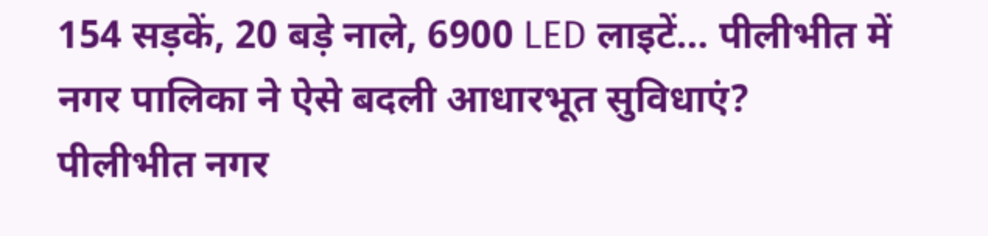154 सड़कें, 20 बड़े नाले, 6900 LED लाइटें… पीलीभीत में नगर पालिका ने ऐसे बदली आधारभूत सुविधाएं?
पीलीभीत नगर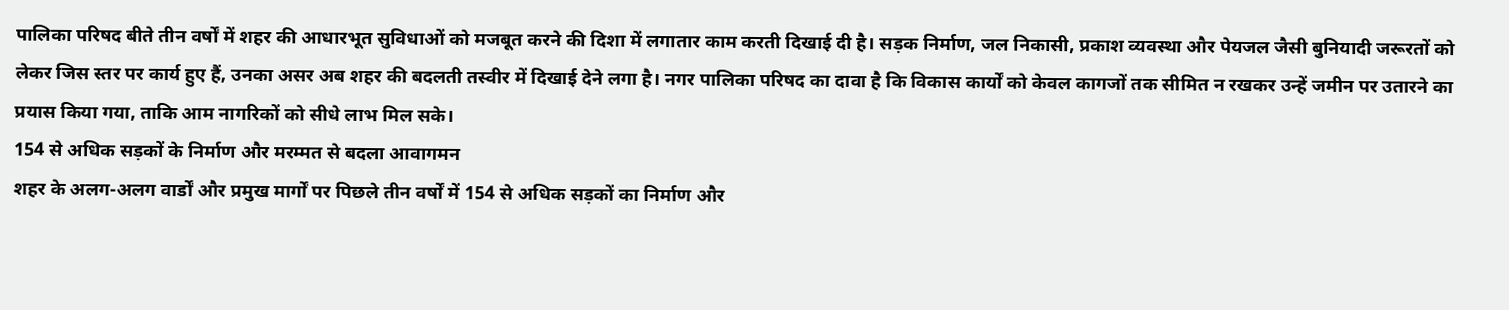पालिका परिषद बीते तीन वर्षों में शहर की आधारभूत सुविधाओं को मजबूत करने की दिशा में लगातार काम करती दिखाई दी है। सड़क निर्माण, जल निकासी, प्रकाश व्यवस्था और पेयजल जैसी बुनियादी जरूरतों को लेकर जिस स्तर पर कार्य हुए हैं, उनका असर अब शहर की बदलती तस्वीर में दिखाई देने लगा है। नगर पालिका परिषद का दावा है कि विकास कार्यों को केवल कागजों तक सीमित न रखकर उन्हें जमीन पर उतारने का प्रयास किया गया, ताकि आम नागरिकों को सीधे लाभ मिल सके।
154 से अधिक सड़कों के निर्माण और मरम्मत से बदला आवागमन
शहर के अलग-अलग वार्डों और प्रमुख मार्गों पर पिछले तीन वर्षों में 154 से अधिक सड़कों का निर्माण और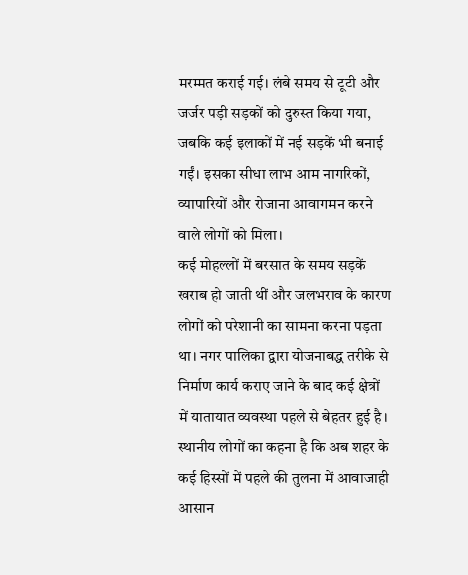मरम्मत कराई गई। लंबे समय से टूटी और जर्जर पड़ी सड़कों को दुरुस्त किया गया, जबकि कई इलाकों में नई सड़कें भी बनाई गईं। इसका सीधा लाभ आम नागरिकों, व्यापारियों और रोजाना आवागमन करने वाले लोगों को मिला।
कई मोहल्लों में बरसात के समय सड़कें खराब हो जाती थीं और जलभराव के कारण लोगों को परेशानी का सामना करना पड़ता था। नगर पालिका द्वारा योजनाबद्ध तरीके से निर्माण कार्य कराए जाने के बाद कई क्षेत्रों में यातायात व्यवस्था पहले से बेहतर हुई है। स्थानीय लोगों का कहना है कि अब शहर के कई हिस्सों में पहले की तुलना में आवाजाही आसान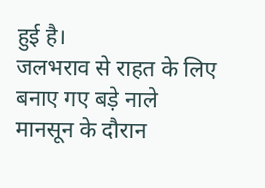हुई है।
जलभराव से राहत के लिए बनाए गए बड़े नाले
मानसून के दौरान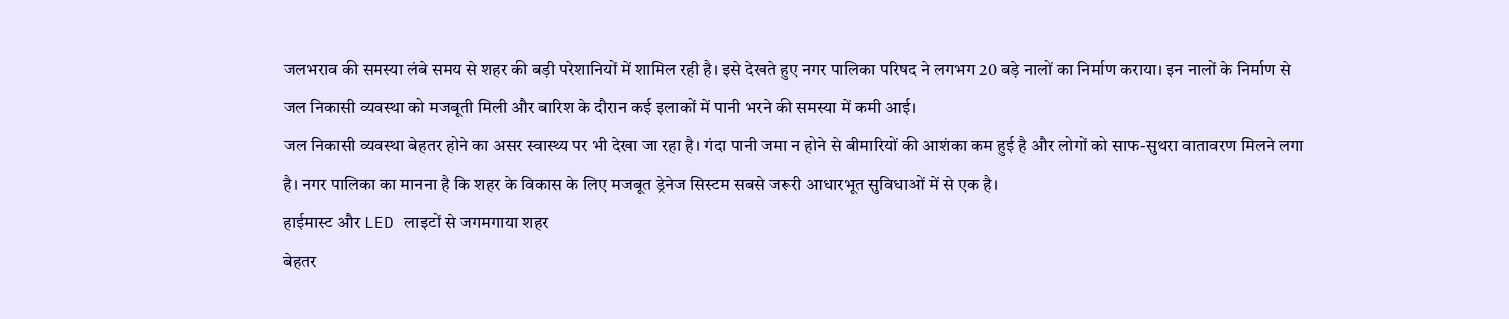जलभराव की समस्या लंबे समय से शहर की बड़ी परेशानियों में शामिल रही है। इसे देखते हुए नगर पालिका परिषद ने लगभग 20 बड़े नालों का निर्माण कराया। इन नालों के निर्माण से जल निकासी व्यवस्था को मजबूती मिली और बारिश के दौरान कई इलाकों में पानी भरने की समस्या में कमी आई।
जल निकासी व्यवस्था बेहतर होने का असर स्वास्थ्य पर भी देखा जा रहा है। गंदा पानी जमा न होने से बीमारियों की आशंका कम हुई है और लोगों को साफ-सुथरा वातावरण मिलने लगा है। नगर पालिका का मानना है कि शहर के विकास के लिए मजबूत ड्रेनेज सिस्टम सबसे जरूरी आधारभूत सुविधाओं में से एक है।
हाईमास्ट और LED लाइटों से जगमगाया शहर
बेहतर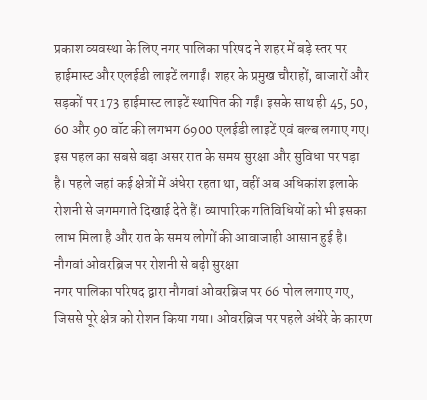प्रकाश व्यवस्था के लिए नगर पालिका परिषद ने शहर में बड़े स्तर पर हाईमास्ट और एलईडी लाइटें लगाईं। शहर के प्रमुख चौराहों, बाजारों और सड़कों पर 173 हाईमास्ट लाइटें स्थापित की गईं। इसके साथ ही 45, 50, 60 और 90 वॉट की लगभग 6900 एलईडी लाइटें एवं बल्ब लगाए गए।
इस पहल का सबसे बड़ा असर रात के समय सुरक्षा और सुविधा पर पड़ा है। पहले जहां कई क्षेत्रों में अंधेरा रहता था, वहीं अब अधिकांश इलाके रोशनी से जगमगाते दिखाई देते हैं। व्यापारिक गतिविधियों को भी इसका लाभ मिला है और रात के समय लोगों की आवाजाही आसान हुई है।
नौगवां ओवरब्रिज पर रोशनी से बढ़ी सुरक्षा
नगर पालिका परिषद द्वारा नौगवां ओवरब्रिज पर 66 पोल लगाए गए, जिससे पूरे क्षेत्र को रोशन किया गया। ओवरब्रिज पर पहले अंधेरे के कारण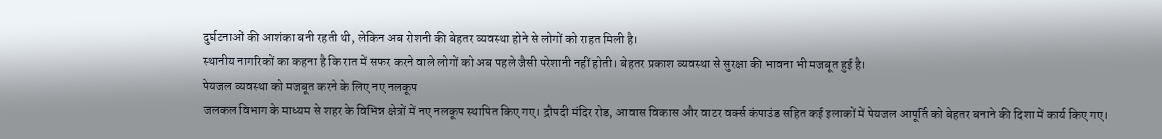दुर्घटनाओं की आशंका बनी रहती थी, लेकिन अब रोशनी की बेहतर व्यवस्था होने से लोगों को राहत मिली है।
स्थानीय नागरिकों का कहना है कि रात में सफर करने वाले लोगों को अब पहले जैसी परेशानी नहीं होती। बेहतर प्रकाश व्यवस्था से सुरक्षा की भावना भी मजबूत हुई है।
पेयजल व्यवस्था को मजबूत करने के लिए नए नलकूप
जलकल विभाग के माध्यम से शहर के विभिन्न क्षेत्रों में नए नलकूप स्थापित किए गए। द्रौपदी मंदिर रोड, आवास विकास और वाटर वर्क्स कंपाउंड सहित कई इलाकों में पेयजल आपूर्ति को बेहतर बनाने की दिशा में कार्य किए गए।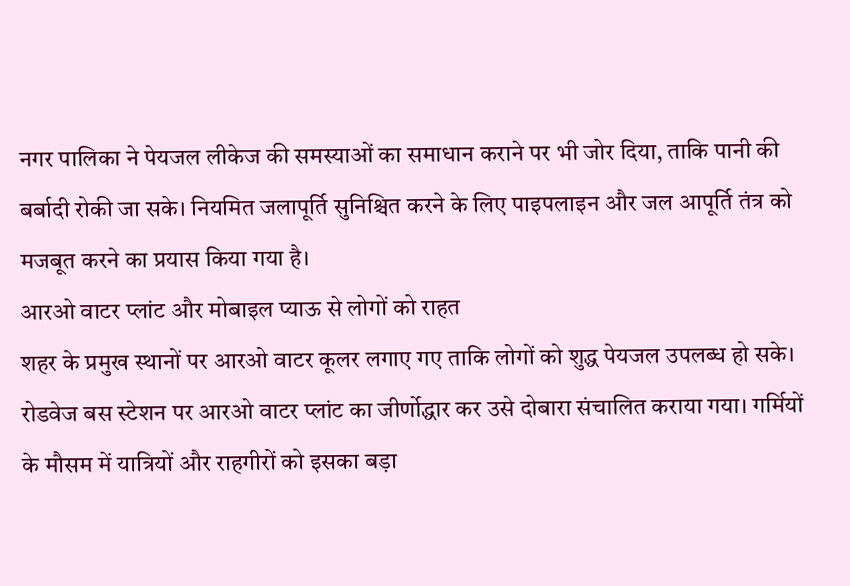नगर पालिका ने पेयजल लीकेज की समस्याओं का समाधान कराने पर भी जोर दिया, ताकि पानी की बर्बादी रोकी जा सके। नियमित जलापूर्ति सुनिश्चित करने के लिए पाइपलाइन और जल आपूर्ति तंत्र को मजबूत करने का प्रयास किया गया है।
आरओ वाटर प्लांट और मोबाइल प्याऊ से लोगों को राहत
शहर के प्रमुख स्थानों पर आरओ वाटर कूलर लगाए गए ताकि लोगों को शुद्ध पेयजल उपलब्ध हो सके। रोडवेज बस स्टेशन पर आरओ वाटर प्लांट का जीर्णोद्धार कर उसे दोबारा संचालित कराया गया। गर्मियों के मौसम में यात्रियों और राहगीरों को इसका बड़ा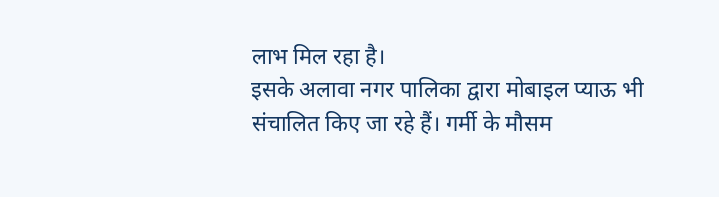लाभ मिल रहा है।
इसके अलावा नगर पालिका द्वारा मोबाइल प्याऊ भी संचालित किए जा रहे हैं। गर्मी के मौसम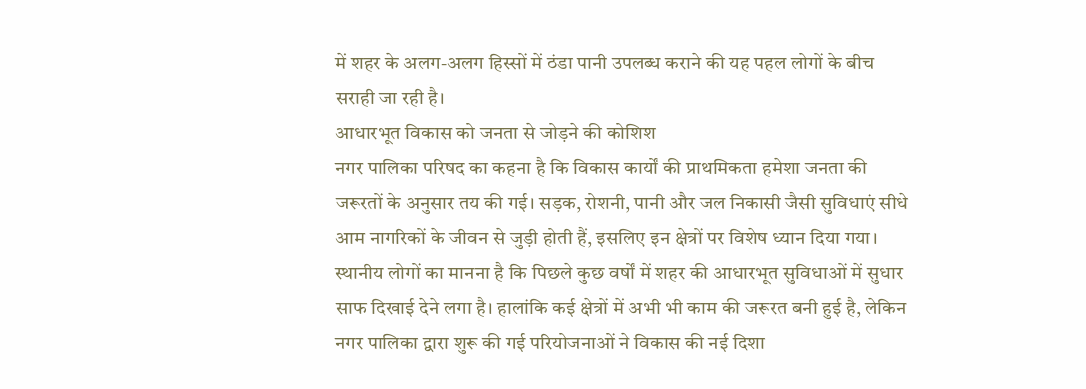में शहर के अलग-अलग हिस्सों में ठंडा पानी उपलब्ध कराने की यह पहल लोगों के बीच सराही जा रही है।
आधारभूत विकास को जनता से जोड़ने की कोशिश
नगर पालिका परिषद का कहना है कि विकास कार्यों की प्राथमिकता हमेशा जनता की जरूरतों के अनुसार तय की गई। सड़क, रोशनी, पानी और जल निकासी जैसी सुविधाएं सीधे आम नागरिकों के जीवन से जुड़ी होती हैं, इसलिए इन क्षेत्रों पर विशेष ध्यान दिया गया।
स्थानीय लोगों का मानना है कि पिछले कुछ वर्षों में शहर की आधारभूत सुविधाओं में सुधार साफ दिखाई देने लगा है। हालांकि कई क्षेत्रों में अभी भी काम की जरूरत बनी हुई है, लेकिन नगर पालिका द्वारा शुरू की गई परियोजनाओं ने विकास की नई दिशा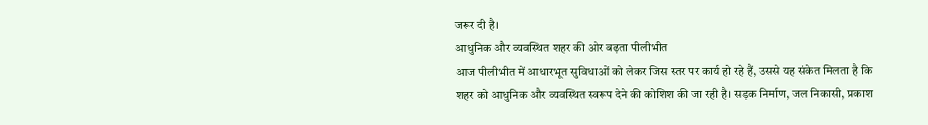जरूर दी है।
आधुनिक और व्यवस्थित शहर की ओर बढ़ता पीलीभीत
आज पीलीभीत में आधारभूत सुविधाओं को लेकर जिस स्तर पर कार्य हो रहे हैं, उससे यह संकेत मिलता है कि शहर को आधुनिक और व्यवस्थित स्वरूप देने की कोशिश की जा रही है। सड़क निर्माण, जल निकासी, प्रकाश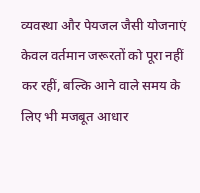व्यवस्था और पेयजल जैसी योजनाएं केवल वर्तमान जरूरतों को पूरा नहीं कर रहीं, बल्कि आने वाले समय के लिए भी मजबूत आधार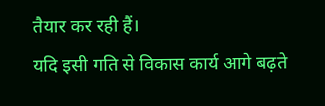तैयार कर रही हैं।
यदि इसी गति से विकास कार्य आगे बढ़ते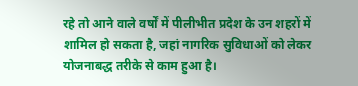रहे तो आने वाले वर्षों में पीलीभीत प्रदेश के उन शहरों में शामिल हो सकता है, जहां नागरिक सुविधाओं को लेकर योजनाबद्ध तरीके से काम हुआ है।